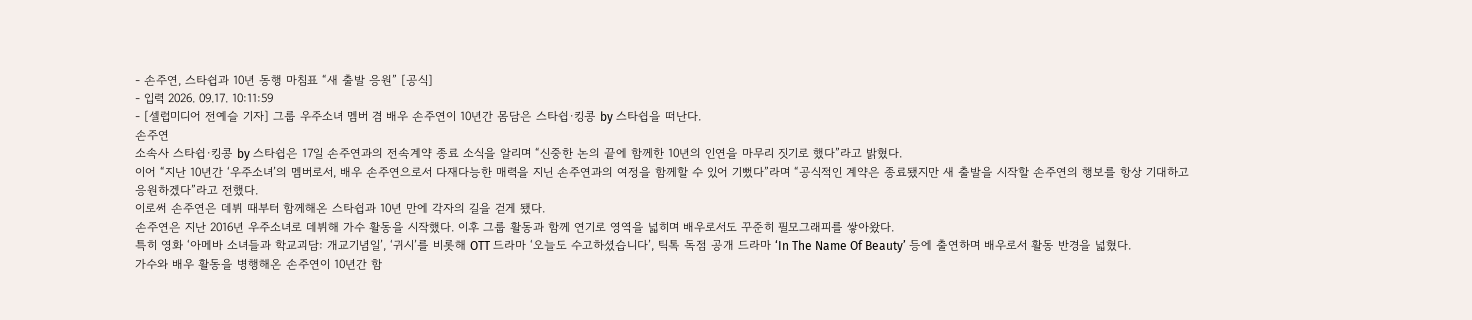- 손주연, 스타쉽과 10년 동행 마침표 “새 출발 응원” [공식]
- 입력 2026. 09.17. 10:11:59
- [셀럽미디어 전예슬 기자] 그룹 우주소녀 멤버 겸 배우 손주연이 10년간 몸담은 스타쉽·킹콩 by 스타쉽을 떠난다.
손주연
소속사 스타쉽·킹콩 by 스타쉽은 17일 손주연과의 전속계약 종료 소식을 알리며 “신중한 논의 끝에 함께한 10년의 인연을 마무리 짓기로 했다”라고 밝혔다.
이어 “지난 10년간 ‘우주소녀’의 멤버로서, 배우 손주연으로서 다재다능한 매력을 지닌 손주연과의 여정을 함께할 수 있어 기뻤다”라며 “공식적인 계약은 종료됐지만 새 출발을 시작할 손주연의 행보를 항상 기대하고 응원하겠다”라고 전했다.
이로써 손주연은 데뷔 때부터 함께해온 스타쉽과 10년 만에 각자의 길을 걷게 됐다.
손주연은 지난 2016년 우주소녀로 데뷔해 가수 활동을 시작했다. 이후 그룹 활동과 함께 연기로 영역을 넓히며 배우로서도 꾸준히 필모그래피를 쌓아왔다.
특히 영화 ‘아메바 소녀들과 학교괴담: 개교기념일’, ‘귀시’를 비롯해 OTT 드라마 ‘오늘도 수고하셨습니다’, 틱톡 독점 공개 드라마 ‘In The Name Of Beauty’ 등에 출연하며 배우로서 활동 반경을 넓혔다.
가수와 배우 활동을 병행해온 손주연이 10년간 함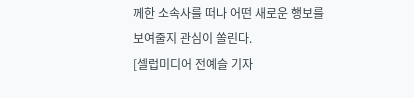께한 소속사를 떠나 어떤 새로운 행보를 보여줄지 관심이 쏠린다.
[셀럽미디어 전예슬 기자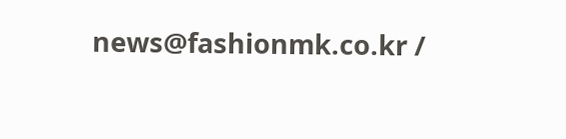news@fashionmk.co.kr /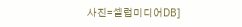사진=셀럽미디어DB]